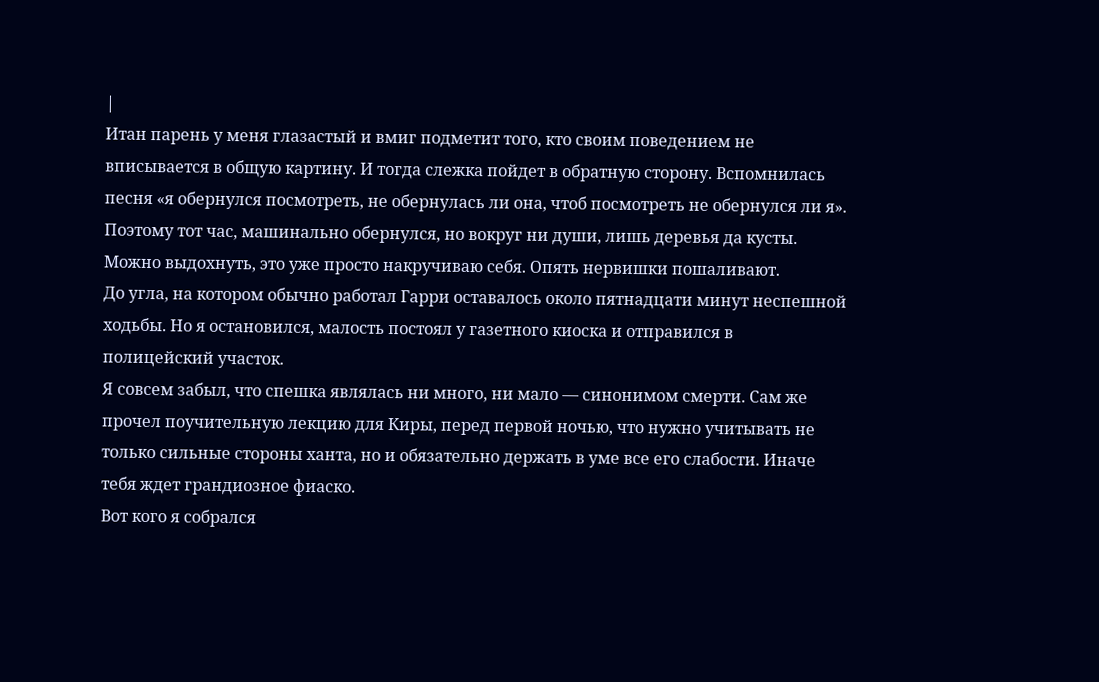|
Итан парень у меня глазастый и вмиг подметит того, кто своим поведением не вписывается в общую картину. И тогда слежка пойдет в обратную сторону. Вспомнилась песня «я обернулся посмотреть, не обернулась ли она, чтоб посмотреть не обернулся ли я». Поэтому тот час, машинально обернулся, но вокруг ни души, лишь деревья да кусты. Можно выдохнуть, это уже просто накручиваю себя. Опять нервишки пошаливают.
До угла, на котором обычно работал Гарри оставалось около пятнадцати минут неспешной ходьбы. Но я остановился, малость постоял у газетного киоска и отправился в полицейский участок.
Я совсем забыл, что спешка являлась ни много, ни мало — синонимом смерти. Сам же прочел поучительную лекцию для Киры, перед первой ночью, что нужно учитывать не только сильные стороны ханта, но и обязательно держать в уме все его слабости. Иначе тебя ждет грандиозное фиаско.
Вот кого я собрался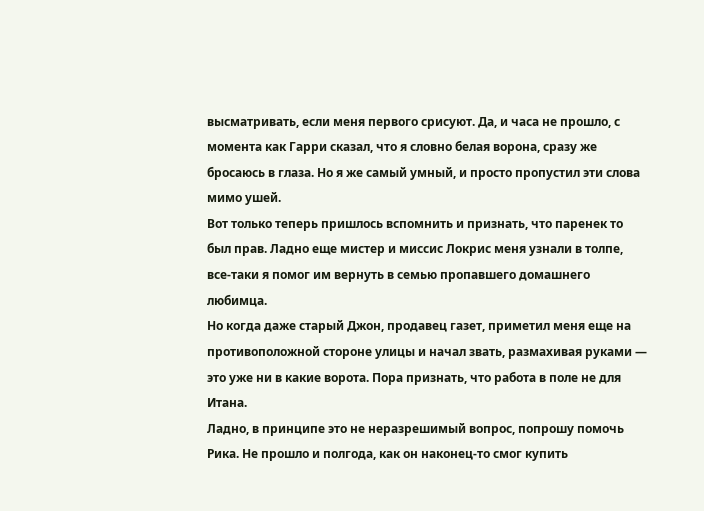высматривать, если меня первого срисуют. Да, и часа не прошло, с момента как Гарри сказал, что я словно белая ворона, сразу же бросаюсь в глаза. Но я же самый умный, и просто пропустил эти слова мимо ушей.
Вот только теперь пришлось вспомнить и признать, что паренек то был прав. Ладно еще мистер и миссис Локрис меня узнали в толпе, все-таки я помог им вернуть в семью пропавшего домашнего любимца.
Но когда даже старый Джон, продавец газет, приметил меня еще на противоположной стороне улицы и начал звать, размахивая руками — это уже ни в какие ворота. Пора признать, что работа в поле не для Итана.
Ладно, в принципе это не неразрешимый вопрос, попрошу помочь Рика. Не прошло и полгода, как он наконец-то смог купить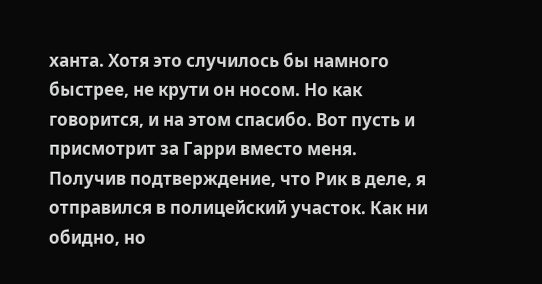ханта. Хотя это случилось бы намного быстрее, не крути он носом. Но как говорится, и на этом спасибо. Вот пусть и присмотрит за Гарри вместо меня.
Получив подтверждение, что Рик в деле, я отправился в полицейский участок. Как ни обидно, но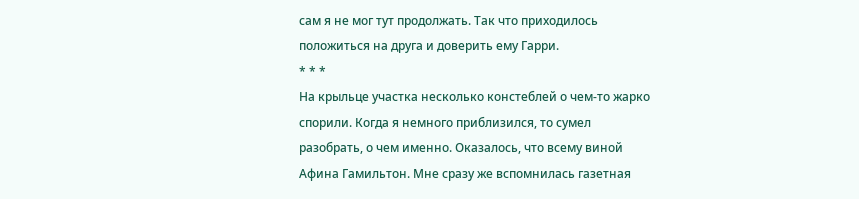сам я не мог тут продолжать. Так что приходилось положиться на друга и доверить ему Гарри.
* * *
На крыльце участка несколько констеблей о чем-то жарко спорили. Когда я немного приблизился, то сумел разобрать, о чем именно. Оказалось, что всему виной Афина Гамильтон. Мне сразу же вспомнилась газетная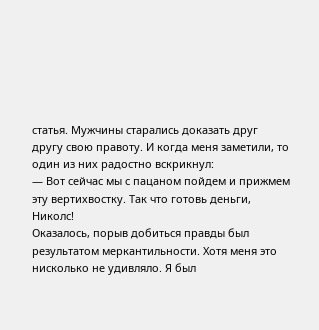статья. Мужчины старались доказать друг другу свою правоту. И когда меня заметили, то один из них радостно вскрикнул:
— Вот сейчас мы с пацаном пойдем и прижмем эту вертихвостку. Так что готовь деньги, Николс!
Оказалось, порыв добиться правды был результатом меркантильности. Хотя меня это нисколько не удивляло. Я был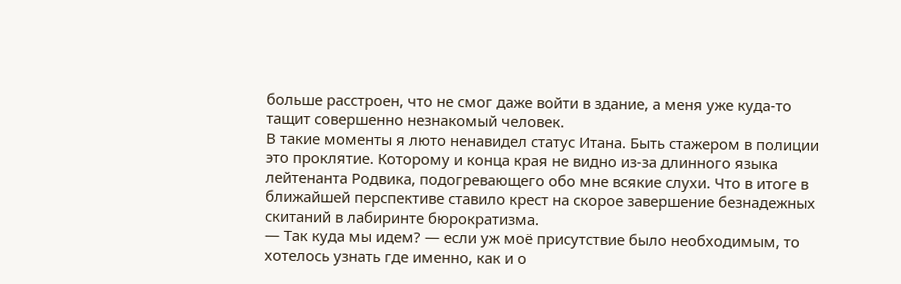больше расстроен, что не смог даже войти в здание, а меня уже куда-то тащит совершенно незнакомый человек.
В такие моменты я люто ненавидел статус Итана. Быть стажером в полиции это проклятие. Которому и конца края не видно из-за длинного языка лейтенанта Родвика, подогревающего обо мне всякие слухи. Что в итоге в ближайшей перспективе ставило крест на скорое завершение безнадежных скитаний в лабиринте бюрократизма.
— Так куда мы идем? — если уж моё присутствие было необходимым, то хотелось узнать где именно, как и о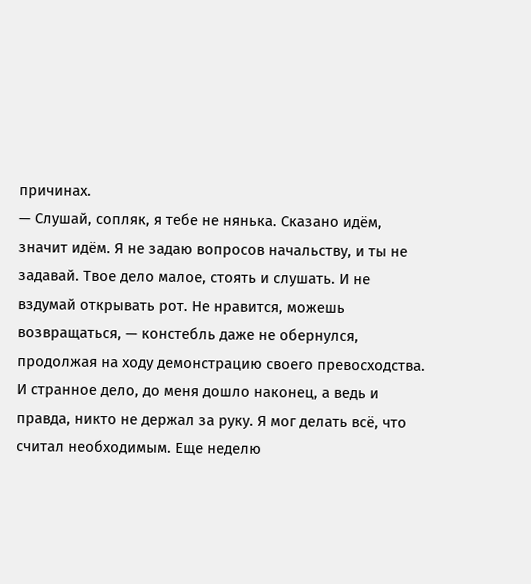причинах.
— Слушай, сопляк, я тебе не нянька. Сказано идём, значит идём. Я не задаю вопросов начальству, и ты не задавай. Твое дело малое, стоять и слушать. И не вздумай открывать рот. Не нравится, можешь возвращаться, — констебль даже не обернулся, продолжая на ходу демонстрацию своего превосходства.
И странное дело, до меня дошло наконец, а ведь и правда, никто не держал за руку. Я мог делать всё, что считал необходимым. Еще неделю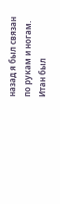назад я был связан по рукам и ногам. Итан был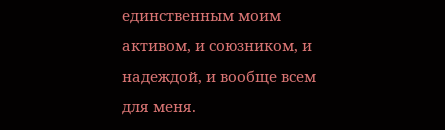единственным моим активом, и союзником, и надеждой, и вообще всем для меня.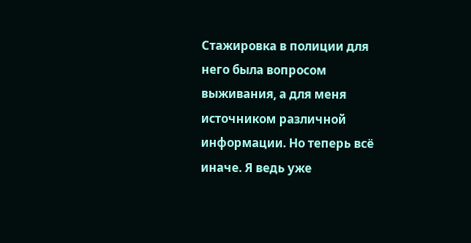Стажировка в полиции для него была вопросом выживания, а для меня источником различной информации. Но теперь всё иначе. Я ведь уже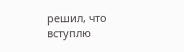решил, что вступлю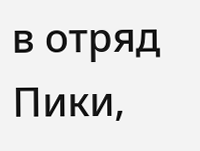в отряд Пики,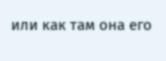или как там она его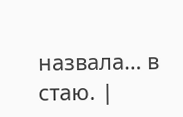назвала… в стаю. |